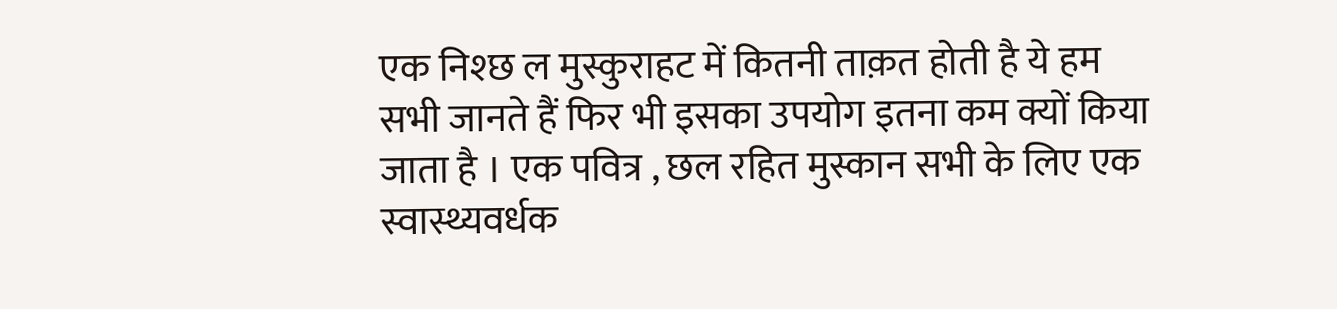एक निश्छ ल मुस्कुराहट में कितनी ताक़त होती है ये हम सभी जानते हैं फिर भी इसका उपयोग इतना कम क्यों किया जाता है । एक पवित्र , छल रहित मुस्कान सभी के लिए एक स्वास्थ्यवर्धक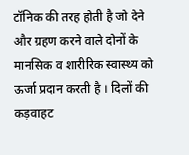टॉनिक की तरह होती है जो देने और ग्रहण करने वाले दोनों के मानसिक व शारीरिक स्वास्थ्य को ऊर्जा प्रदान करती है । दिलों की कड़वाहट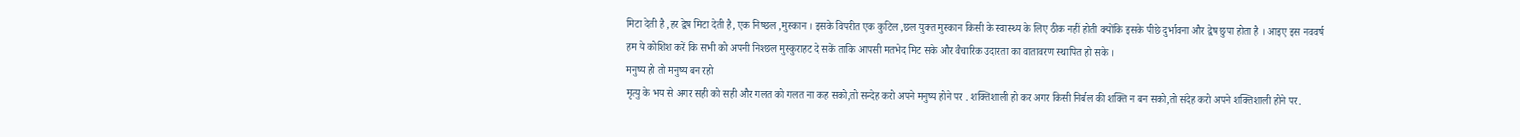मिटा देती है ,हर द्वेष मिटा देती है, एक निष्छल ,मुस्कान । इसके विपरीत एक कुटिल ,छल युक्त मुस्कान किसी के स्वास्थ्य के लिए ठीक नहीं होती क्योंकि इसके पीछे दुर्भावना और द्वेष छुपा होता है । आइए इस नववर्ष हम ये कोशिश करें कि सभी को अपनी निश्छल मुस्कुराहट दे सकें ताकि आपसी मतभेद मिट सके और वैचारिक उदारता का वातावरण स्थापित हो सके ।
मनुष्य हो तो मनुष्य बन रहो
मृत्यु के भय से अगर सही को सही और गलत को गलत ना कह सको,तो सन्देह करो अपने मनुष्य होने पर . शक्तिशाली हो कर अगर किसी निर्बल की शक्ति न बन सको,तो संदेह करो अपने शक्तिशाली होने पर.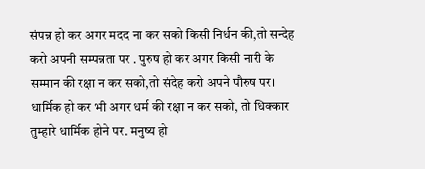संपन्न हो कर अगर मदद ना कर सको किसी निर्धन की,तो सन्देह करो अपनी सम्पन्नता पर . पुरुष हो कर अगर किसी नारी के सम्मान की रक्षा न कर सको,तो संदेह करो अपने पौरुष पर। धार्मिक हो कर भी अगर धर्म की रक्षा न कर सको, तो धिक्कार तुम्हारे धार्मिक होने पर. मनुष्य हो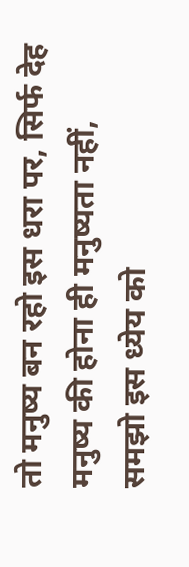तो मनुष्य बन रहो इस धरा पर, सिर्फ देह मनुष्य की होना ही मनुष्यता नहीं, समझो इस ध्येय को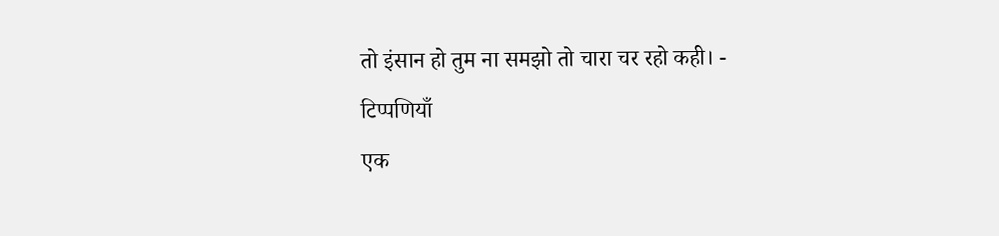तो इंसान हो तुम ना समझो तो चारा चर रहो कही। -
टिप्पणियाँ
एक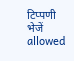टिप्पणी भेजें
allowed